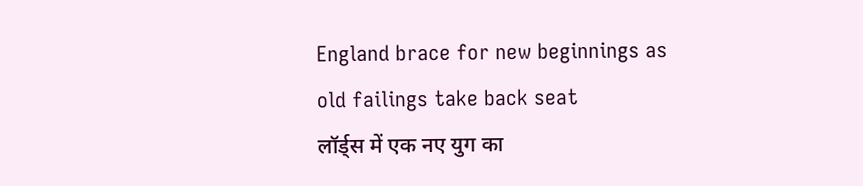England brace for new beginnings as old failings take back seat
लॉर्ड्स में एक नए युग का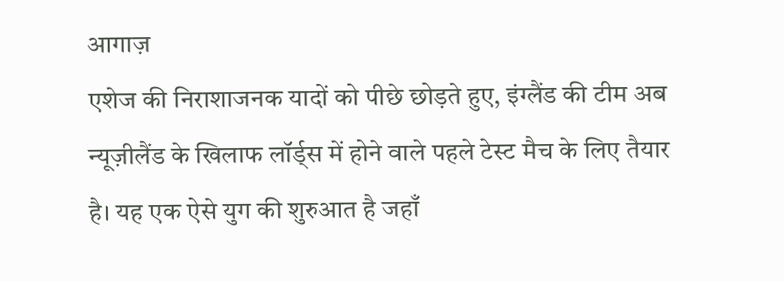आगाज़
एशेज की निराशाजनक यादों को पीछे छोड़ते हुए, इंग्लैंड की टीम अब न्यूज़ीलैंड के खिलाफ लॉर्ड्स में होने वाले पहले टेस्ट मैच के लिए तैयार है। यह एक ऐसे युग की शुरुआत है जहाँ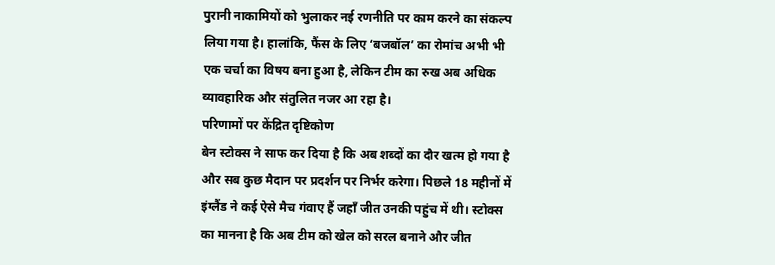पुरानी नाकामियों को भुलाकर नई रणनीति पर काम करने का संकल्प लिया गया है। हालांकि, फैंस के लिए ‘बजबॉल’ का रोमांच अभी भी एक चर्चा का विषय बना हुआ है, लेकिन टीम का रुख अब अधिक व्यावहारिक और संतुलित नजर आ रहा है।
परिणामों पर केंद्रित दृष्टिकोण
बेन स्टोक्स ने साफ कर दिया है कि अब शब्दों का दौर खत्म हो गया है और सब कुछ मैदान पर प्रदर्शन पर निर्भर करेगा। पिछले 18 महीनों में इंग्लैंड ने कई ऐसे मैच गंवाए हैं जहाँ जीत उनकी पहुंच में थी। स्टोक्स का मानना है कि अब टीम को खेल को सरल बनाने और जीत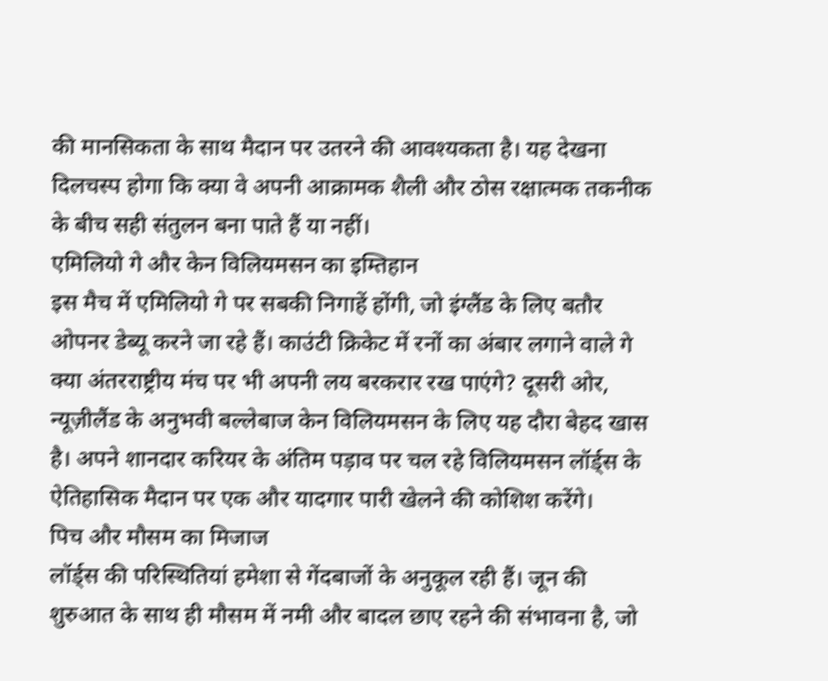की मानसिकता के साथ मैदान पर उतरने की आवश्यकता है। यह देखना दिलचस्प होगा कि क्या वे अपनी आक्रामक शैली और ठोस रक्षात्मक तकनीक के बीच सही संतुलन बना पाते हैं या नहीं।
एमिलियो गे और केन विलियमसन का इम्तिहान
इस मैच में एमिलियो गे पर सबकी निगाहें होंगी, जो इंग्लैंड के लिए बतौर ओपनर डेब्यू करने जा रहे हैं। काउंटी क्रिकेट में रनों का अंबार लगाने वाले गे क्या अंतरराष्ट्रीय मंच पर भी अपनी लय बरकरार रख पाएंगे? दूसरी ओर, न्यूज़ीलैंड के अनुभवी बल्लेबाज केन विलियमसन के लिए यह दौरा बेहद खास है। अपने शानदार करियर के अंतिम पड़ाव पर चल रहे विलियमसन लॉर्ड्स के ऐतिहासिक मैदान पर एक और यादगार पारी खेलने की कोशिश करेंगे।
पिच और मौसम का मिजाज
लॉर्ड्स की परिस्थितियां हमेशा से गेंदबाजों के अनुकूल रही हैं। जून की शुरुआत के साथ ही मौसम में नमी और बादल छाए रहने की संभावना है, जो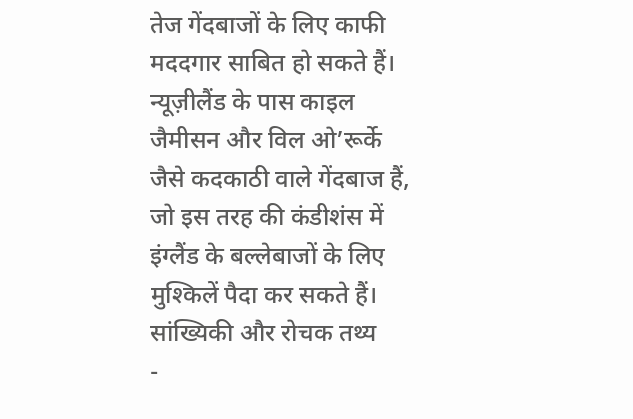तेज गेंदबाजों के लिए काफी मददगार साबित हो सकते हैं। न्यूज़ीलैंड के पास काइल जैमीसन और विल ओ’रूर्के जैसे कदकाठी वाले गेंदबाज हैं, जो इस तरह की कंडीशंस में इंग्लैंड के बल्लेबाजों के लिए मुश्किलें पैदा कर सकते हैं।
सांख्यिकी और रोचक तथ्य
-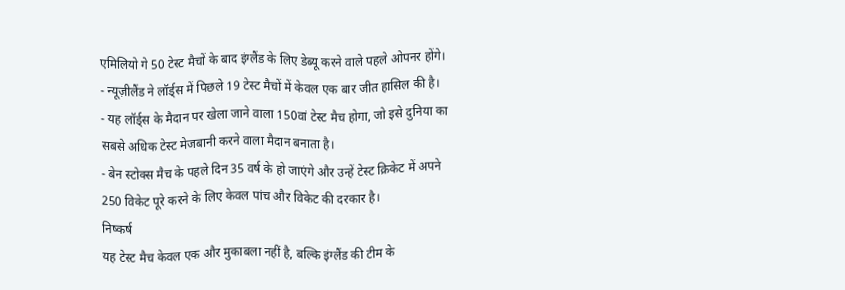एमिलियो गे 50 टेस्ट मैचों के बाद इंग्लैंड के लिए डेब्यू करने वाले पहले ओपनर होंगे।
- न्यूज़ीलैंड ने लॉर्ड्स में पिछले 19 टेस्ट मैचों में केवल एक बार जीत हासिल की है।
- यह लॉर्ड्स के मैदान पर खेला जाने वाला 150वां टेस्ट मैच होगा, जो इसे दुनिया का सबसे अधिक टेस्ट मेजबानी करने वाला मैदान बनाता है।
- बेन स्टोक्स मैच के पहले दिन 35 वर्ष के हो जाएंगे और उन्हें टेस्ट क्रिकेट में अपने 250 विकेट पूरे करने के लिए केवल पांच और विकेट की दरकार है।
निष्कर्ष
यह टेस्ट मैच केवल एक और मुकाबला नहीं है, बल्कि इंग्लैंड की टीम के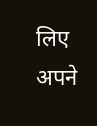लिए अपने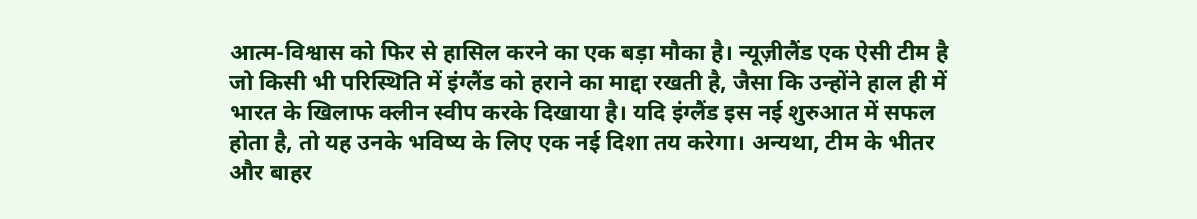आत्म-विश्वास को फिर से हासिल करने का एक बड़ा मौका है। न्यूज़ीलैंड एक ऐसी टीम है जो किसी भी परिस्थिति में इंग्लैंड को हराने का माद्दा रखती है, जैसा कि उन्होंने हाल ही में भारत के खिलाफ क्लीन स्वीप करके दिखाया है। यदि इंग्लैंड इस नई शुरुआत में सफल होता है, तो यह उनके भविष्य के लिए एक नई दिशा तय करेगा। अन्यथा, टीम के भीतर और बाहर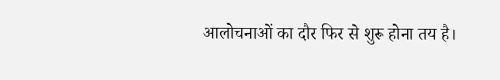आलोचनाओं का दौर फिर से शुरू होना तय है।